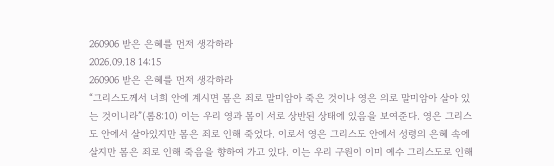260906 받은 은혜를 먼저 생각하라
2026.09.18 14:15
260906 받은 은혜를 먼저 생각하라
“그리스도께서 너희 안에 계시면 몸은 죄로 말미암아 죽은 것이나 영은 의로 말미암아 살아 있는 것이니라”(롬8:10) 이는 우리 영과 몸이 서로 상반된 상태에 있음을 보여준다. 영은 그리스도 안에서 살아있지만 몸은 죄로 인해 죽었다. 이로서 영은 그리스도 안에서 성령의 은혜 속에 살지만 몸은 죄로 인해 죽음을 향하여 가고 있다. 이는 우리 구원이 이미 예수 그리스도로 인해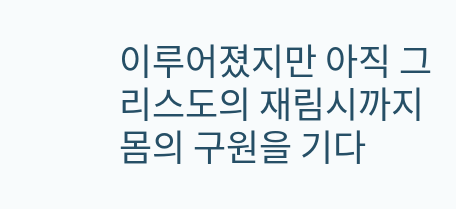이루어졌지만 아직 그리스도의 재림시까지 몸의 구원을 기다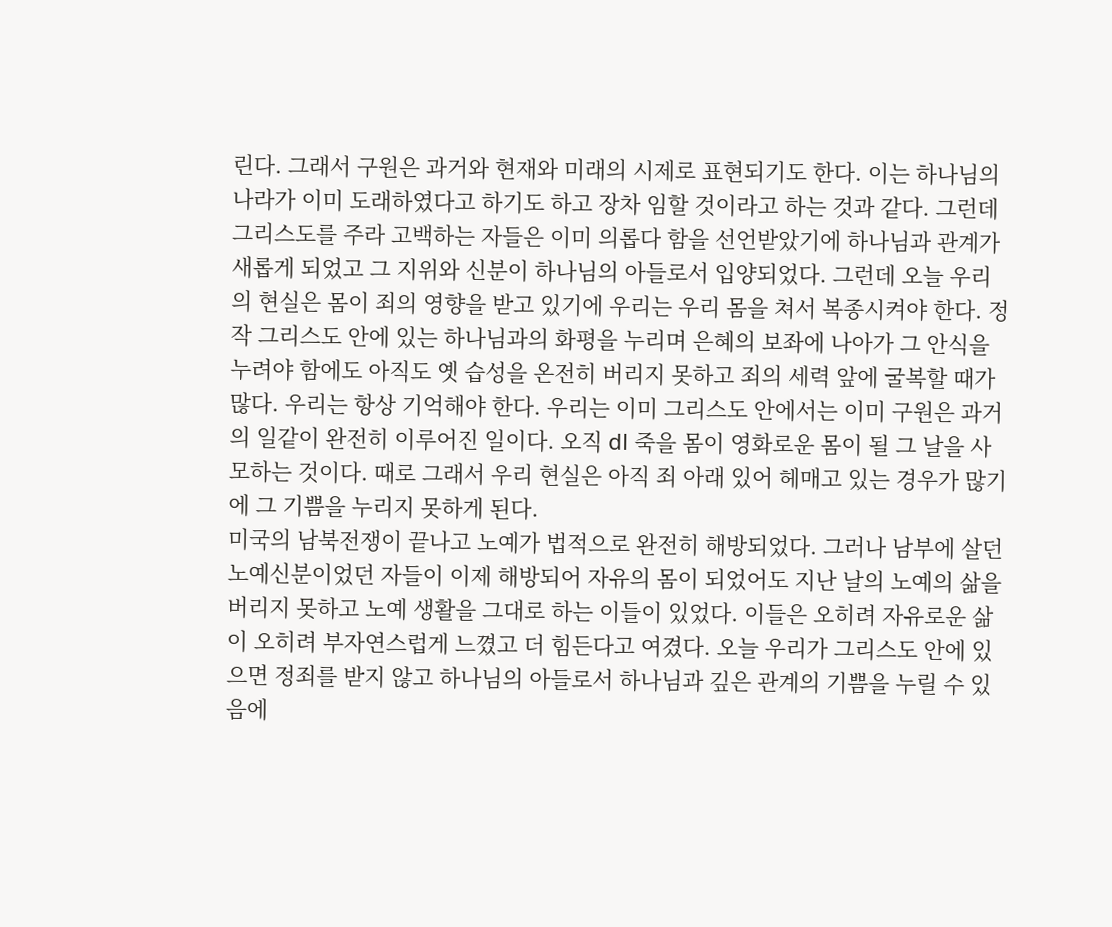린다. 그래서 구원은 과거와 현재와 미래의 시제로 표현되기도 한다. 이는 하나님의 나라가 이미 도래하였다고 하기도 하고 장차 임할 것이라고 하는 것과 같다. 그런데 그리스도를 주라 고백하는 자들은 이미 의롭다 함을 선언받았기에 하나님과 관계가 새롭게 되었고 그 지위와 신분이 하나님의 아들로서 입양되었다. 그런데 오늘 우리의 현실은 몸이 죄의 영향을 받고 있기에 우리는 우리 몸을 쳐서 복종시켜야 한다. 정작 그리스도 안에 있는 하나님과의 화평을 누리며 은혜의 보좌에 나아가 그 안식을 누려야 함에도 아직도 옛 습성을 온전히 버리지 못하고 죄의 세력 앞에 굴복할 때가 많다. 우리는 항상 기억해야 한다. 우리는 이미 그리스도 안에서는 이미 구원은 과거의 일같이 완전히 이루어진 일이다. 오직 dl 죽을 몸이 영화로운 몸이 될 그 날을 사모하는 것이다. 때로 그래서 우리 현실은 아직 죄 아래 있어 헤매고 있는 경우가 많기에 그 기쁨을 누리지 못하게 된다.
미국의 남북전쟁이 끝나고 노예가 법적으로 완전히 해방되었다. 그러나 남부에 살던 노예신분이었던 자들이 이제 해방되어 자유의 몸이 되었어도 지난 날의 노예의 삶을 버리지 못하고 노예 생활을 그대로 하는 이들이 있었다. 이들은 오히려 자유로운 삶이 오히려 부자연스럽게 느꼈고 더 힘든다고 여겼다. 오늘 우리가 그리스도 안에 있으면 정죄를 받지 않고 하나님의 아들로서 하나님과 깊은 관계의 기쁨을 누릴 수 있음에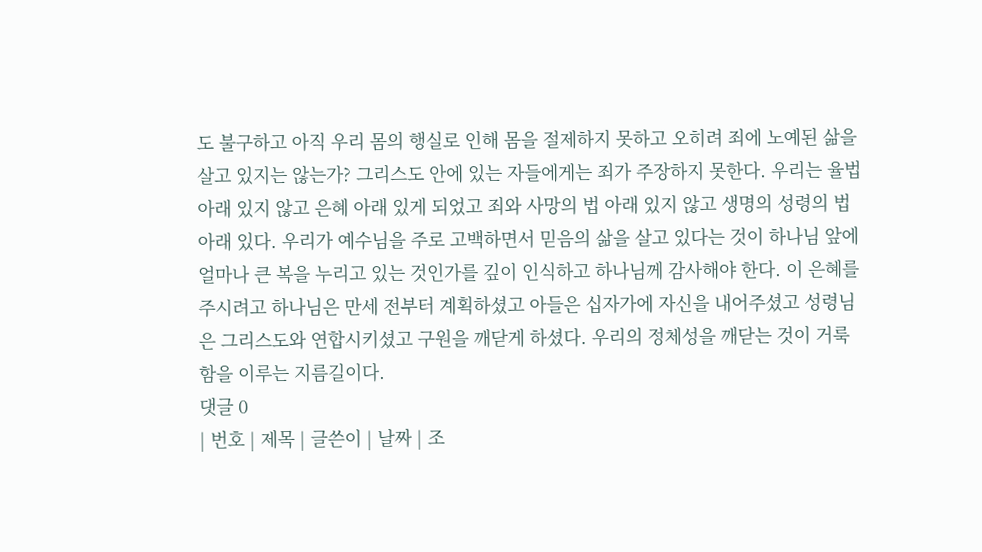도 불구하고 아직 우리 몸의 행실로 인해 몸을 절제하지 못하고 오히려 죄에 노예된 삶을 살고 있지는 않는가? 그리스도 안에 있는 자들에게는 죄가 주장하지 못한다. 우리는 율법 아래 있지 않고 은혜 아래 있게 되었고 죄와 사망의 법 아래 있지 않고 생명의 성령의 법 아래 있다. 우리가 예수님을 주로 고백하면서 믿음의 삶을 살고 있다는 것이 하나님 앞에 얼마나 큰 복을 누리고 있는 것인가를 깊이 인식하고 하나님께 감사해야 한다. 이 은혜를 주시려고 하나님은 만세 전부터 계획하셨고 아들은 십자가에 자신을 내어주셨고 성령님은 그리스도와 연합시키셨고 구원을 깨닫게 하셨다. 우리의 정체성을 깨닫는 것이 거룩함을 이루는 지름길이다.
댓글 0
| 번호 | 제목 | 글쓴이 | 날짜 | 조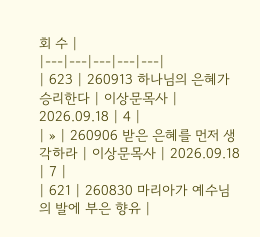회 수 |
|---|---|---|---|---|
| 623 | 260913 하나님의 은혜가 승리한다 | 이상문목사 | 2026.09.18 | 4 |
| » | 260906 받은 은혜를 먼저 생각하라 | 이상문목사 | 2026.09.18 | 7 |
| 621 | 260830 마리아가 예수님의 발에 부은 향유 |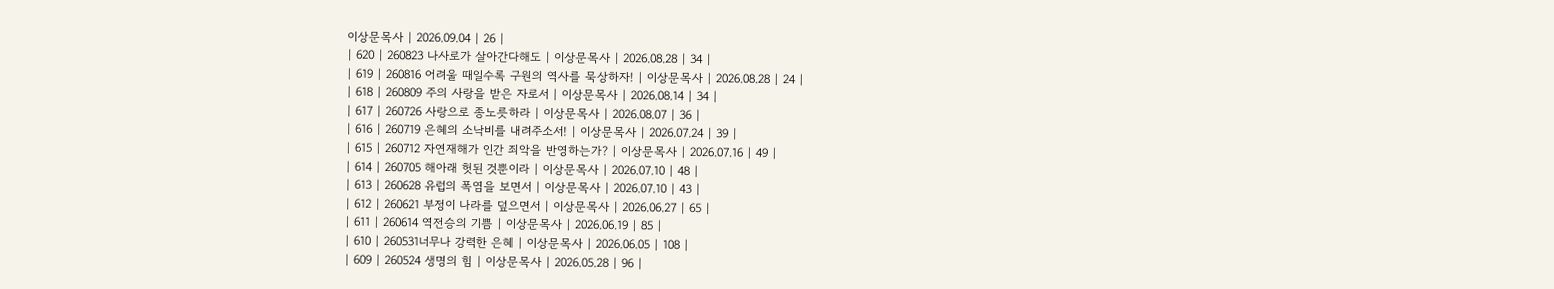이상문목사 | 2026.09.04 | 26 |
| 620 | 260823 나사로가 살아간다해도 | 이상문목사 | 2026.08.28 | 34 |
| 619 | 260816 어려울 때일수록 구원의 역사를 묵상하자! | 이상문목사 | 2026.08.28 | 24 |
| 618 | 260809 주의 사랑을 받은 자로서 | 이상문목사 | 2026.08.14 | 34 |
| 617 | 260726 사랑으로 종노릇하라 | 이상문목사 | 2026.08.07 | 36 |
| 616 | 260719 은혜의 소낙비를 내려주소서! | 이상문목사 | 2026.07.24 | 39 |
| 615 | 260712 자연재해가 인간 죄악을 반영하는가? | 이상문목사 | 2026.07.16 | 49 |
| 614 | 260705 해아래 헛된 것뿐이라 | 이상문목사 | 2026.07.10 | 48 |
| 613 | 260628 유럽의 폭염을 보면서 | 이상문목사 | 2026.07.10 | 43 |
| 612 | 260621 부정이 나라를 덮으면서 | 이상문목사 | 2026.06.27 | 65 |
| 611 | 260614 역전승의 기쁨 | 이상문목사 | 2026.06.19 | 85 |
| 610 | 260531너무나 강력한 은혜 | 이상문목사 | 2026.06.05 | 108 |
| 609 | 260524 생명의 힘 | 이상문목사 | 2026.05.28 | 96 |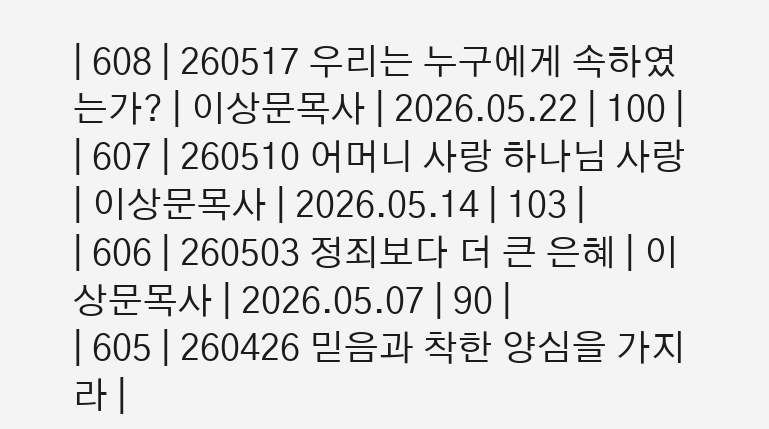| 608 | 260517 우리는 누구에게 속하였는가? | 이상문목사 | 2026.05.22 | 100 |
| 607 | 260510 어머니 사랑 하나님 사랑 | 이상문목사 | 2026.05.14 | 103 |
| 606 | 260503 정죄보다 더 큰 은혜 | 이상문목사 | 2026.05.07 | 90 |
| 605 | 260426 믿음과 착한 양심을 가지라 |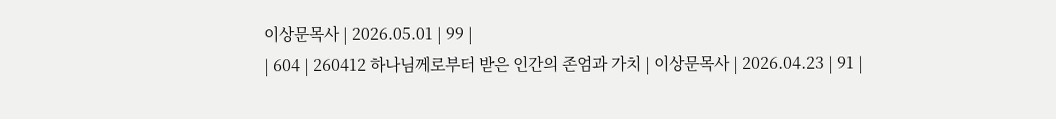이상문목사 | 2026.05.01 | 99 |
| 604 | 260412 하나님께로부터 받은 인간의 존엄과 가치 | 이상문목사 | 2026.04.23 | 91 |